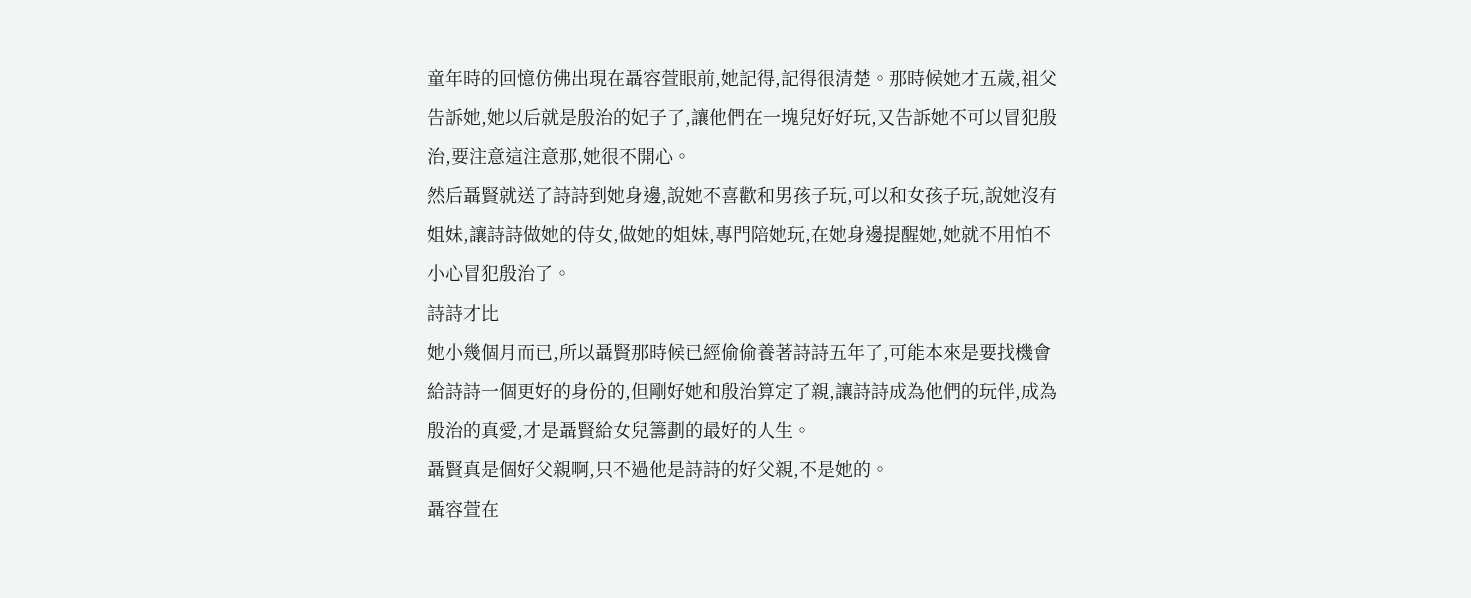童年時的回憶仿佛出現在聶容萱眼前,她記得,記得很清楚。那時候她才五歲,祖父告訴她,她以后就是殷治的妃子了,讓他們在一塊兒好好玩,又告訴她不可以冒犯殷治,要注意這注意那,她很不開心。
然后聶賢就送了詩詩到她身邊,說她不喜歡和男孩子玩,可以和女孩子玩,說她沒有姐妹,讓詩詩做她的侍女,做她的姐妹,專門陪她玩,在她身邊提醒她,她就不用怕不小心冒犯殷治了。
詩詩才比
她小幾個月而已,所以聶賢那時候已經偷偷養著詩詩五年了,可能本來是要找機會給詩詩一個更好的身份的,但剛好她和殷治算定了親,讓詩詩成為他們的玩伴,成為殷治的真愛,才是聶賢給女兒籌劃的最好的人生。
聶賢真是個好父親啊,只不過他是詩詩的好父親,不是她的。
聶容萱在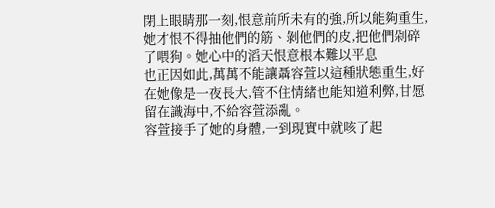閉上眼睛那一刻,恨意前所未有的強,所以能夠重生,她才恨不得抽他們的筋、剝他們的皮,把他們剁碎了喂狗。她心中的滔天恨意根本難以平息
也正因如此,萬萬不能讓聶容萱以這種狀態重生,好在她像是一夜長大,管不住情緒也能知道利弊,甘愿留在識海中,不給容萱添亂。
容萱接手了她的身體,一到現實中就咳了起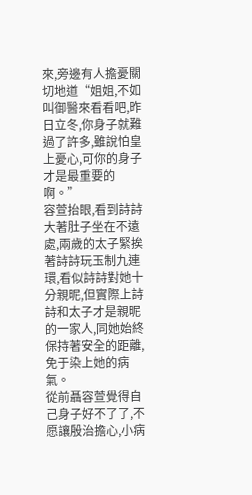來,旁邊有人擔憂關切地道“姐姐,不如叫御醫來看看吧,昨日立冬,你身子就難過了許多,雖說怕皇上憂心,可你的身子才是最重要的啊。”
容萱抬眼,看到詩詩大著肚子坐在不遠處,兩歲的太子緊挨著詩詩玩玉制九連環,看似詩詩對她十分親昵,但實際上詩詩和太子才是親昵的一家人,同她始終保持著安全的距離,免于染上她的病氣。
從前聶容萱覺得自己身子好不了了,不愿讓殷治擔心,小病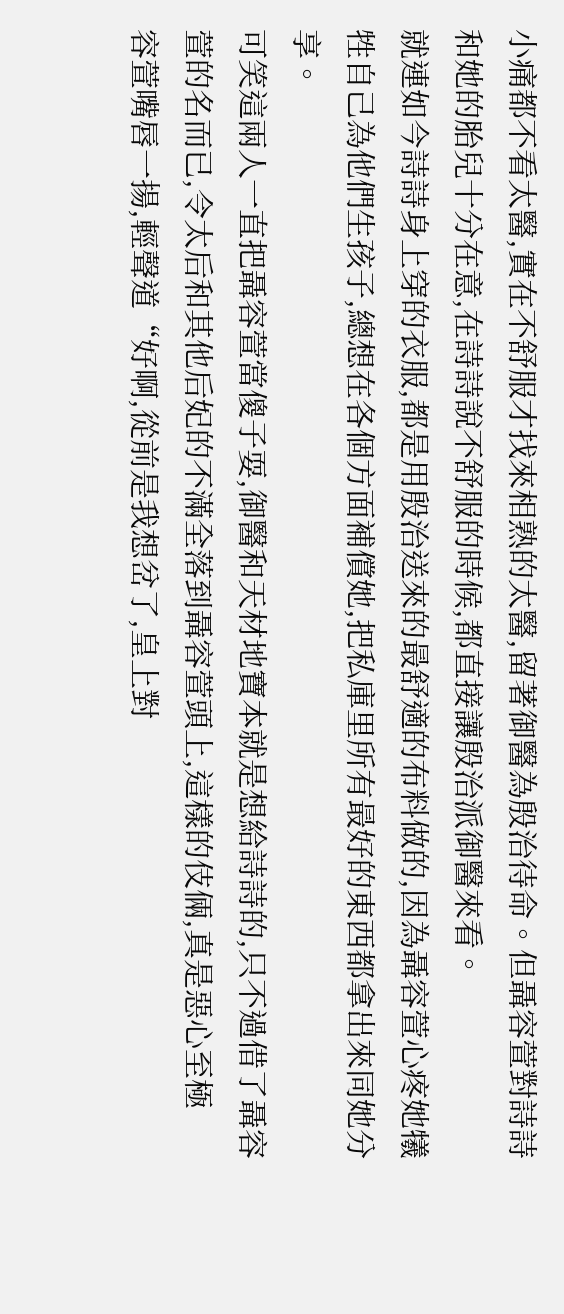小痛都不看太醫,實在不舒服才找來相熟的太醫,留著御醫為殷治待命。但聶容萱對詩詩和她的胎兒十分在意,在詩詩說不舒服的時候,都直接讓殷治派御醫來看。
就連如今詩詩身上穿的衣服,都是用殷治送來的最舒適的布料做的,因為聶容萱心疼她犧牲自己為他們生孩子,總想在各個方面補償她,把私庫里所有最好的東西都拿出來同她分享。
可笑這兩人一直把聶容萱當傻子耍,御醫和天材地寶本就是想給詩詩的,只不過借了聶容萱的名而已,令太后和其他后妃的不滿全落到聶容萱頭上,這樣的伎倆,真是惡心至極
容萱嘴唇一揚,輕聲道“好啊,從前是我想岔了,皇上對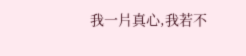我一片真心,我若不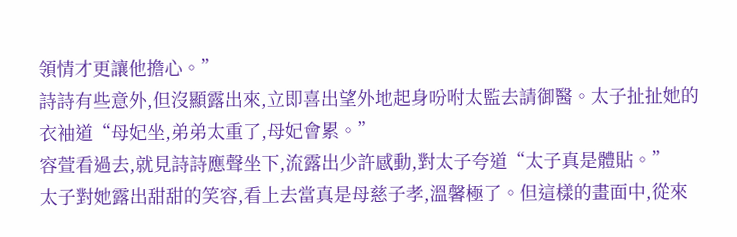領情才更讓他擔心。”
詩詩有些意外,但沒顯露出來,立即喜出望外地起身吩咐太監去請御醫。太子扯扯她的衣袖道“母妃坐,弟弟太重了,母妃會累。”
容萱看過去,就見詩詩應聲坐下,流露出少許感動,對太子夸道“太子真是體貼。”
太子對她露出甜甜的笑容,看上去當真是母慈子孝,溫馨極了。但這樣的畫面中,從來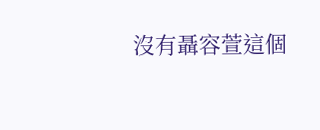沒有聶容萱這個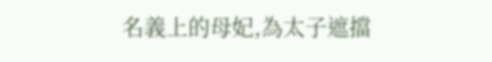名義上的母妃,為太子遮擋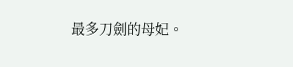最多刀劍的母妃。